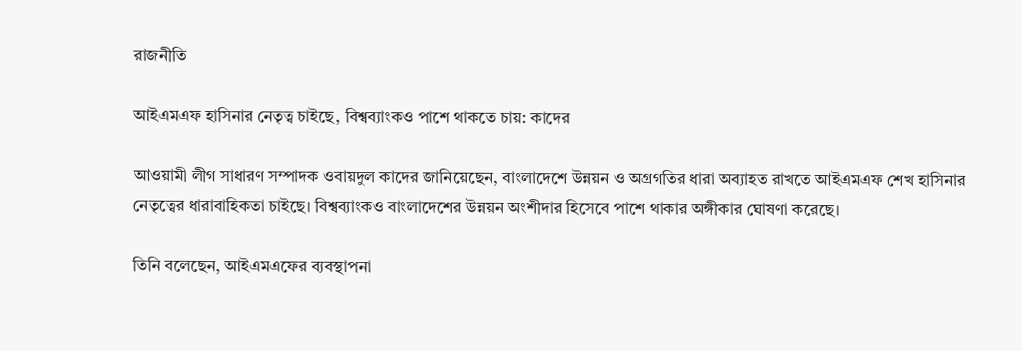রাজনীতি

আইএমএফ হাসিনার নেতৃত্ব চাইছে, বিশ্বব্যাংকও পাশে থাকতে চায়: কাদের

আওয়ামী লীগ সাধারণ সম্পাদক ওবায়দুল কাদের জানিয়েছেন, বাংলাদেশে উন্নয়ন ও অগ্রগতির ধারা অব্যাহত রাখতে আইএমএফ শেখ হাসিনার নেতৃত্বের ধারাবাহিকতা চাইছে। বিশ্বব্যাংকও বাংলাদেশের উন্নয়ন অংশীদার হিসেবে পাশে থাকার অঙ্গীকার ঘোষণা করেছে।

তিনি বলেছেন, আইএমএফের ব্যবস্থাপনা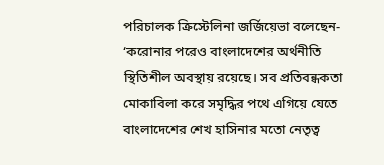পরিচালক ক্রিস্টেলিনা জর্জিয়েভা বলেছেন- ‘করোনার পরেও বাংলাদেশের অর্থনীতি স্থিতিশীল অবস্থায় রয়েছে। সব প্রতিবন্ধকতা মোকাবিলা করে সমৃদ্ধির পথে এগিয়ে যেতে বাংলাদেশের শেখ হাসিনার মতো নেতৃত্ব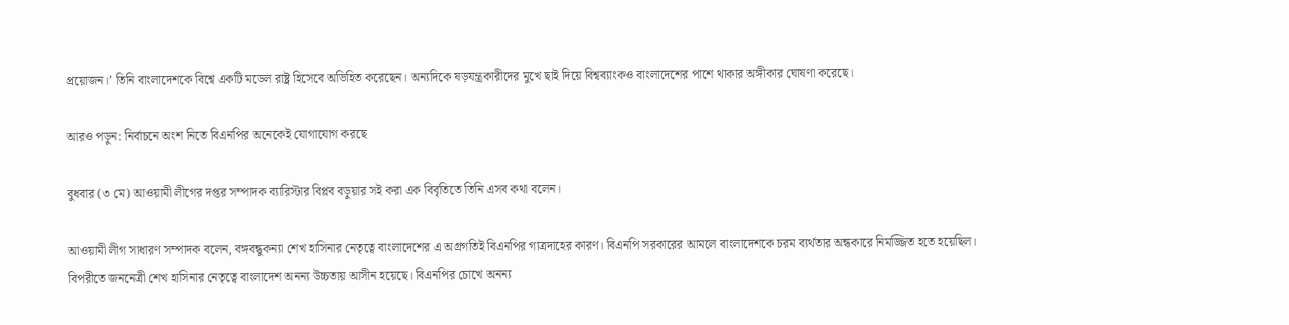প্রয়োজন।’ তিনি বাংলাদেশকে বিশ্বে একটি মডেল রাষ্ট্র হিসেবে অভিহিত করেছেন। অন্যদিকে ষড়যন্ত্রকারীদের মুখে ছাই দিয়ে বিশ্বব্যাংকও বাংলাদেশের পাশে থাকার অঙ্গীকার ঘোষণা করেছে।

আরও পড়ুন: নির্বাচনে অংশ নিতে বিএনপির অনেকেই যোগাযোগ করছে

বুধবার (৩ মে) আওয়ামী লীগের দপ্তর সম্পাদক ব্যারিস্টার বিপ্লব বড়ুয়ার সই করা এক বিবৃতিতে তিনি এসব কথা বলেন।

আওয়ামী লীগ সাধারণ সম্পাদক বলেন, বঙ্গবন্ধুকন্যা শেখ হাসিনার নেতৃত্বে বাংলাদেশের এ অগ্রগতিই বিএনপির গাত্রদাহের কারণ। বিএনপি সরকারের আমলে বাংলাদেশকে চরম ব্যর্থতার অন্ধকারে নিমজ্জিত হতে হয়েছিল। বিপরীতে জননেত্রী শেখ হাসিনার নেতৃত্বে বাংলাদেশ অনন্য উচ্চতায় আসীন হয়েছে। বিএনপির চোখে অনন্য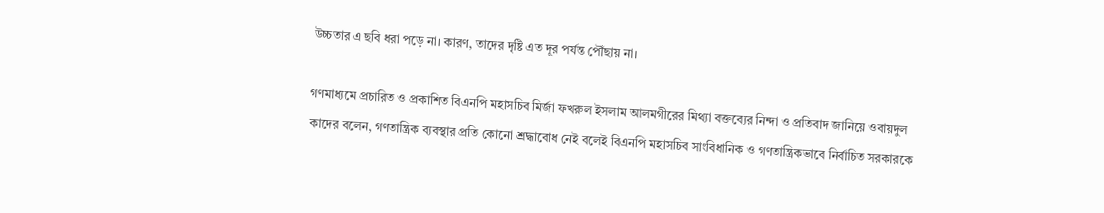উচ্চতার এ ছবি ধরা পড়ে না। কারণ, তাদের দৃষ্টি এত দূর পর্যন্ত পৌঁছায় না।

গণমাধ্যমে প্রচারিত ও প্রকাশিত বিএনপি মহাসচিব মির্জা ফখরুল ইসলাম আলমগীরের মিথ্যা বক্তব্যের নিন্দা ও প্রতিবাদ জানিয়ে ওবায়দুল কাদের বলেন, গণতান্ত্রিক ব্যবস্থার প্রতি কোনো শ্রদ্ধাবোধ নেই বলেই বিএনপি মহাসচিব সাংবিধানিক ও গণতান্ত্রিকভাবে নির্বাচিত সরকারকে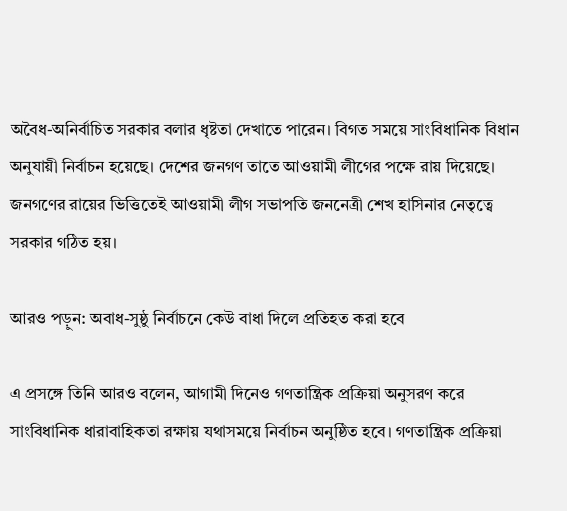অবৈধ-অনির্বাচিত সরকার বলার ধৃষ্টতা দেখাতে পারেন। বিগত সময়ে সাংবিধানিক বিধান অনুযায়ী নির্বাচন হয়েছে। দেশের জনগণ তাতে আওয়ামী লীগের পক্ষে রায় দিয়েছে। জনগণের রায়ের ভিত্তিতেই আওয়ামী লীগ সভাপতি জননেত্রী শেখ হাসিনার নেতৃত্বে সরকার গঠিত হয়।

আরও পড়ুন: অবাধ-সুষ্ঠু নির্বাচনে কেউ বাধা দিলে প্রতিহত করা হবে

এ প্রসঙ্গে তিনি আরও বলেন, আগামী দিনেও গণতান্ত্রিক প্রক্রিয়া অনুসরণ করে সাংবিধানিক ধারাবাহিকতা রক্ষায় যথাসময়ে নির্বাচন অনুষ্ঠিত হবে। গণতান্ত্রিক প্রক্রিয়া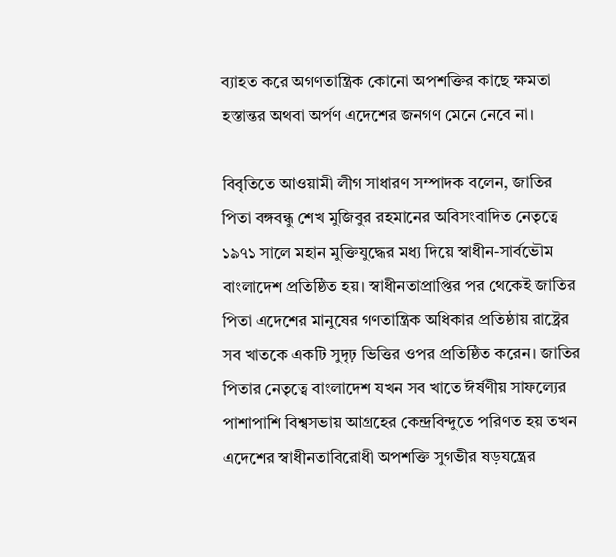ব্যাহত করে অগণতান্ত্রিক কোনো অপশক্তির কাছে ক্ষমতা হস্তান্তর অথবা অর্পণ এদেশের জনগণ মেনে নেবে না।

বিবৃতিতে আওয়ামী লীগ সাধারণ সম্পাদক বলেন, জাতির পিতা বঙ্গবন্ধু শেখ মুজিবুর রহমানের অবিসংবাদিত নেতৃত্বে ১৯৭১ সালে মহান মুক্তিযুদ্ধের মধ্য দিয়ে স্বাধীন-সার্বভৌম বাংলাদেশ প্রতিষ্ঠিত হয়। স্বাধীনতাপ্রাপ্তির পর থেকেই জাতির পিতা এদেশের মানুষের গণতান্ত্রিক অধিকার প্রতিষ্ঠায় রাষ্ট্রের সব খাতকে একটি সুদৃঢ় ভিত্তির ওপর প্রতিষ্ঠিত করেন। জাতির পিতার নেতৃত্বে বাংলাদেশ যখন সব খাতে ঈর্ষণীয় সাফল্যের পাশাপাশি বিশ্বসভায় আগ্রহের কেন্দ্রবিন্দুতে পরিণত হয় তখন এদেশের স্বাধীনতাবিরোধী অপশক্তি সুগভীর ষড়যন্ত্রের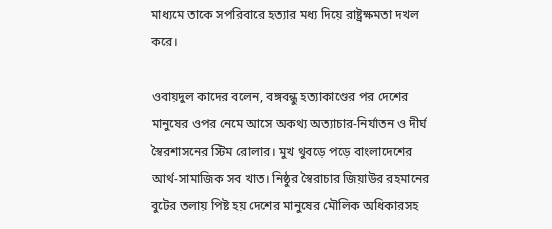মাধ্যমে তাকে সপরিবারে হত্যার মধ্য দিয়ে রাষ্ট্রক্ষমতা দখল করে।

ওবায়দুল কাদের বলেন, বঙ্গবন্ধু হত্যাকাণ্ডের পর দেশের মানুষের ওপর নেমে আসে অকথ্য অত্যাচার-নির্যাতন ও দীর্ঘ স্বৈরশাসনের স্টিম রোলার। মুখ থুবড়ে পড়ে বাংলাদেশের আর্থ-সামাজিক সব খাত। নিষ্ঠুর স্বৈরাচার জিয়াউর রহমানের বুটের তলায় পিষ্ট হয় দেশের মানুষের মৌলিক অধিকারসহ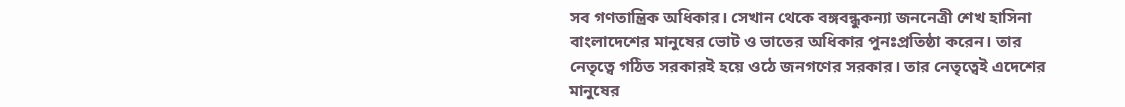সব গণতান্ত্রিক অধিকার। সেখান থেকে বঙ্গবন্ধুকন্যা জননেত্রী শেখ হাসিনা বাংলাদেশের মানুষের ভোট ও ভাতের অধিকার পুনঃপ্রতিষ্ঠা করেন। তার নেতৃত্বে গঠিত সরকারই হয়ে ওঠে জনগণের সরকার। তার নেতৃত্বেই এদেশের মানুষের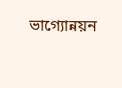ভাগ্যোন্নয়ন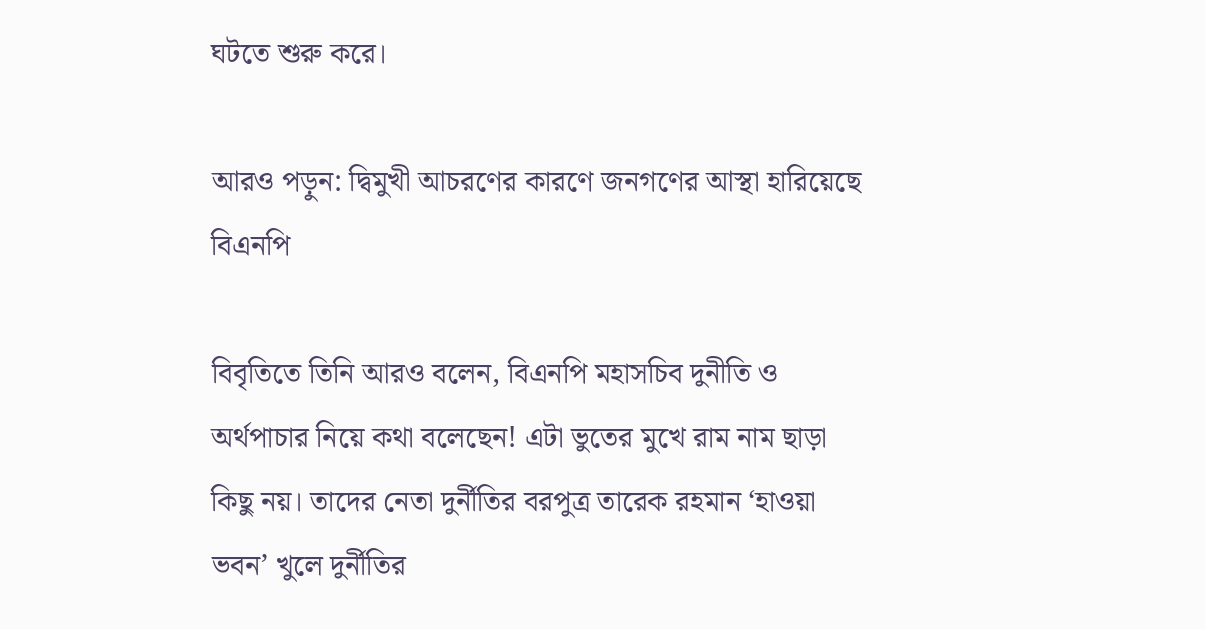ঘটতে শুরু করে।

আরও পড়ুন: দ্বিমুখী আচরণের কারণে জনগণের আস্থা হারিয়েছে বিএনপি

বিবৃতিতে তিনি আরও বলেন, বিএনপি মহাসচিব দুনীতি ও অর্থপাচার নিয়ে কথা বলেছেন! এটা ভুতের মুখে রাম নাম ছাড়া কিছু নয়। তাদের নেতা দুর্নীতির বরপুত্র তারেক রহমান ‘হাওয়া ভবন’ খুলে দুর্নীতির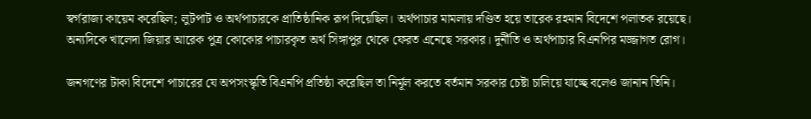স্বর্গরাজ্য কায়েম করেছিল; লুটপাট ও অর্থপাচারকে প্রাতিষ্ঠানিক রূপ দিয়েছিল। অর্থপাচার মামলায় দণ্ডিত হয়ে তারেক রহমান বিদেশে পলাতক রয়েছে। অন্যদিকে খালেদা জিয়ার আরেক পুত্র কোকোর পাচারকৃত অর্থ সিঙ্গাপুর থেকে ফেরত এনেছে সরকার। দুর্নীতি ও অর্থপাচার বিএনপির মজ্জাগত রোগ।

জনগণের টাকা বিদেশে পাচারের যে অপসংস্কৃতি বিএনপি প্রতিষ্ঠা করেছিল তা নির্মূল করতে বর্তমান সরকার চেষ্টা চালিয়ে যাচ্ছে বলেও জানান তিনি।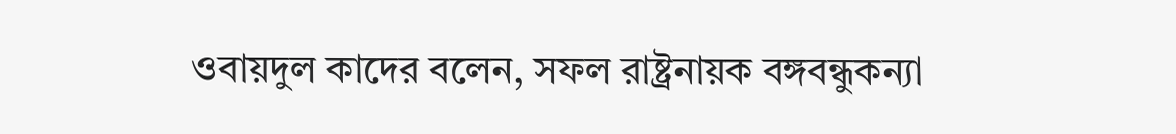ওবায়দুল কাদের বলেন, সফল রাষ্ট্রনায়ক বঙ্গবন্ধুকন্যা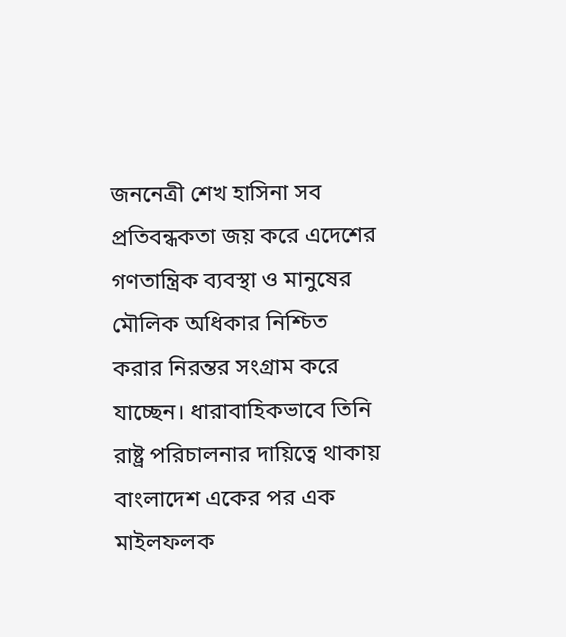জননেত্রী শেখ হাসিনা সব প্রতিবন্ধকতা জয় করে এদেশের গণতান্ত্রিক ব্যবস্থা ও মানুষের মৌলিক অধিকার নিশ্চিত করার নিরন্তর সংগ্রাম করে যাচ্ছেন। ধারাবাহিকভাবে তিনি রাষ্ট্র পরিচালনার দায়িত্বে থাকায় বাংলাদেশ একের পর এক মাইলফলক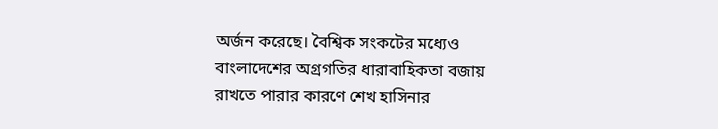অর্জন করেছে। বৈশ্বিক সংকটের মধ্যেও বাংলাদেশের অগ্রগতির ধারাবাহিকতা বজায় রাখতে পারার কারণে শেখ হাসিনার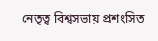নেতৃত্ব বিশ্বসভায় প্রশংসিত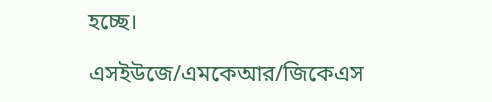হচ্ছে।

এসইউজে/এমকেআর/জিকেএস